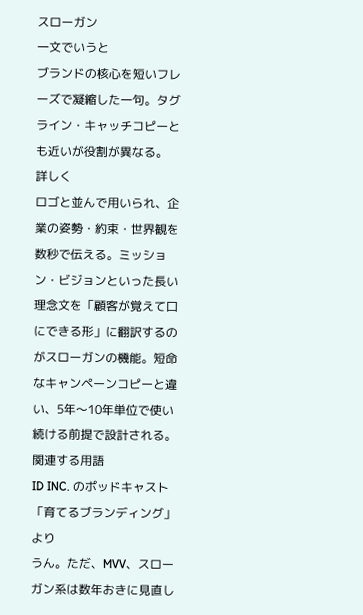スローガン
一文でいうと
ブランドの核心を短いフレーズで凝縮した一句。タグライン・キャッチコピーとも近いが役割が異なる。
詳しく
ロゴと並んで用いられ、企業の姿勢・約束・世界観を数秒で伝える。ミッション・ビジョンといった長い理念文を「顧客が覚えて口にできる形」に翻訳するのがスローガンの機能。短命なキャンペーンコピーと違い、5年〜10年単位で使い続ける前提で設計される。
関連する用語
ID INC. のポッドキャスト「育てるブランディング」より
うん。ただ、MVV、スローガン系は数年おきに見直し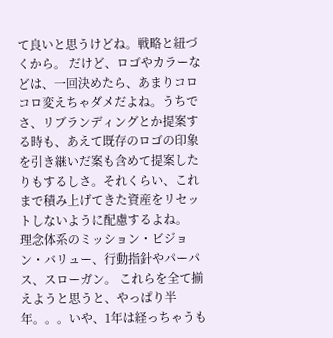て良いと思うけどね。戦略と紐づくから。 だけど、ロゴやカラーなどは、一回決めたら、あまりコロコロ変えちゃダメだよね。うちでさ、リブランディングとか提案する時も、あえて既存のロゴの印象を引き継いだ案も含めて提案したりもするしさ。それくらい、これまで積み上げてきた資産をリセットしないように配慮するよね。
理念体系のミッション・ビジョン・バリュー、行動指針やパーパス、スローガン。 これらを全て揃えようと思うと、やっぱり半年。。。いや、1年は経っちゃうも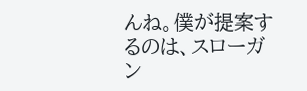んね。僕が提案するのは、スローガン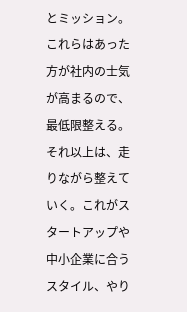とミッション。これらはあった方が社内の士気が高まるので、最低限整える。それ以上は、走りながら整えていく。これがスタートアップや中小企業に合うスタイル、やり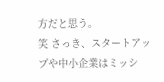方だと思う。
笑 さっき、スタートアップや中小企業はミッシ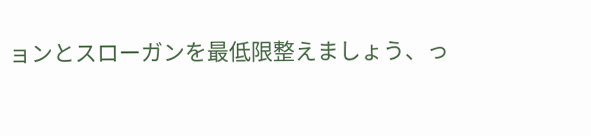ョンとスローガンを最低限整えましょう、っ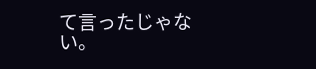て言ったじゃない。